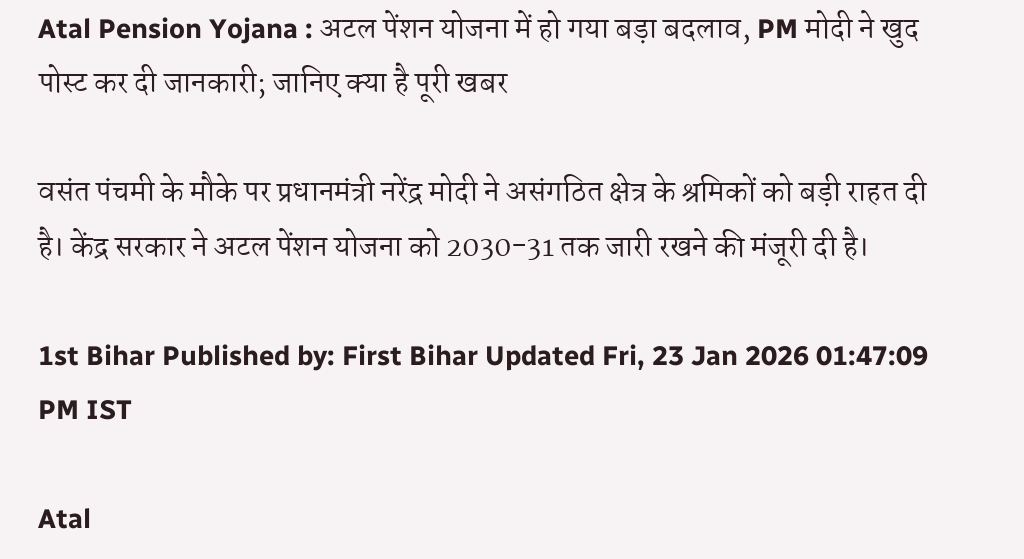Atal Pension Yojana : अटल पेंशन योजना में हो गया बड़ा बदलाव, PM मोदी ने खुद पोस्ट कर दी जानकारी; जानिए क्या है पूरी खबर

वसंत पंचमी के मौके पर प्रधानमंत्री नरेंद्र मोदी ने असंगठित क्षेत्र के श्रमिकों को बड़ी राहत दी है। केंद्र सरकार ने अटल पेंशन योजना को 2030-31 तक जारी रखने की मंजूरी दी है।

1st Bihar Published by: First Bihar Updated Fri, 23 Jan 2026 01:47:09 PM IST

Atal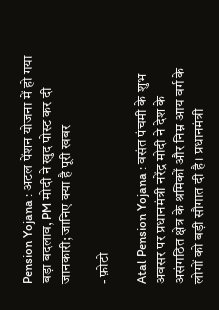Pension Yojana : अटल पेंशन योजना में हो गया बड़ा बदलाव, PM मोदी ने खुद पोस्ट कर दी जानकारी; जानिए क्या है पूरी खबर

- फ़ोटो

Atal Pension Yojana : वसंत पंचमी के शुभ अवसर पर प्रधानमंत्री नरेंद्र मोदी ने देश के असंगठित क्षेत्र के श्रमिकों और निम्न आय वर्ग के लोगों को बड़ी सौगात दी है। प्रधानमंत्री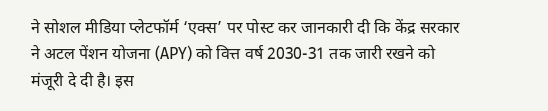ने सोशल मीडिया प्लेटफॉर्म ‘एक्स’ पर पोस्ट कर जानकारी दी कि केंद्र सरकार ने अटल पेंशन योजना (APY) को वित्त वर्ष 2030-31 तक जारी रखने को मंजूरी दे दी है। इस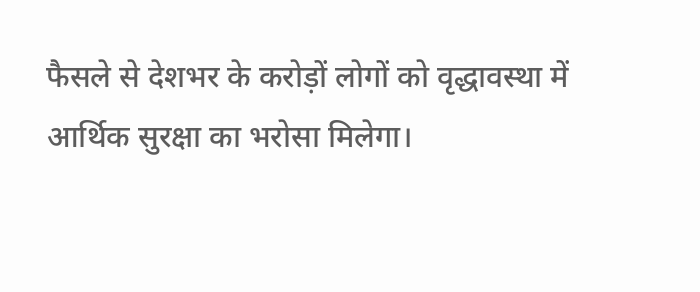फैसले से देशभर के करोड़ों लोगों को वृद्धावस्था में आर्थिक सुरक्षा का भरोसा मिलेगा।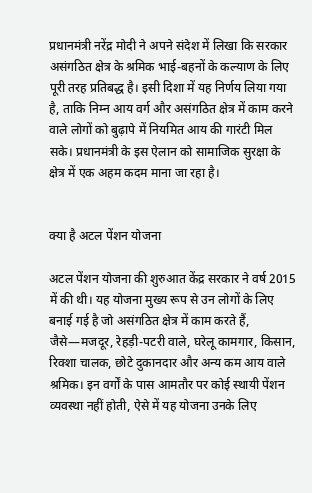प्रधानमंत्री नरेंद्र मोदी ने अपने संदेश में लिखा कि सरकार असंगठित क्षेत्र के श्रमिक भाई-बहनों के कल्याण के लिए पूरी तरह प्रतिबद्ध है। इसी दिशा में यह निर्णय लिया गया है, ताकि निम्न आय वर्ग और असंगठित क्षेत्र में काम करने वाले लोगों को बुढ़ापे में नियमित आय की गारंटी मिल सके। प्रधानमंत्री के इस ऐलान को सामाजिक सुरक्षा के क्षेत्र में एक अहम कदम माना जा रहा है।


क्या है अटल पेंशन योजना

अटल पेंशन योजना की शुरुआत केंद्र सरकार ने वर्ष 2015 में की थी। यह योजना मुख्य रूप से उन लोगों के लिए बनाई गई है जो असंगठित क्षेत्र में काम करते हैं, जैसे—मजदूर, रेहड़ी-पटरी वाले, घरेलू कामगार, किसान, रिक्शा चालक, छोटे दुकानदार और अन्य कम आय वाले श्रमिक। इन वर्गों के पास आमतौर पर कोई स्थायी पेंशन व्यवस्था नहीं होती, ऐसे में यह योजना उनके लिए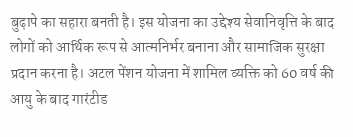बुढ़ापे का सहारा बनती है। इस योजना का उद्देश्य सेवानिवृत्ति के बाद लोगों को आर्थिक रूप से आत्मनिर्भर बनाना और सामाजिक सुरक्षा प्रदान करना है। अटल पेंशन योजना में शामिल व्यक्ति को 60 वर्ष की आयु के बाद गारंटीड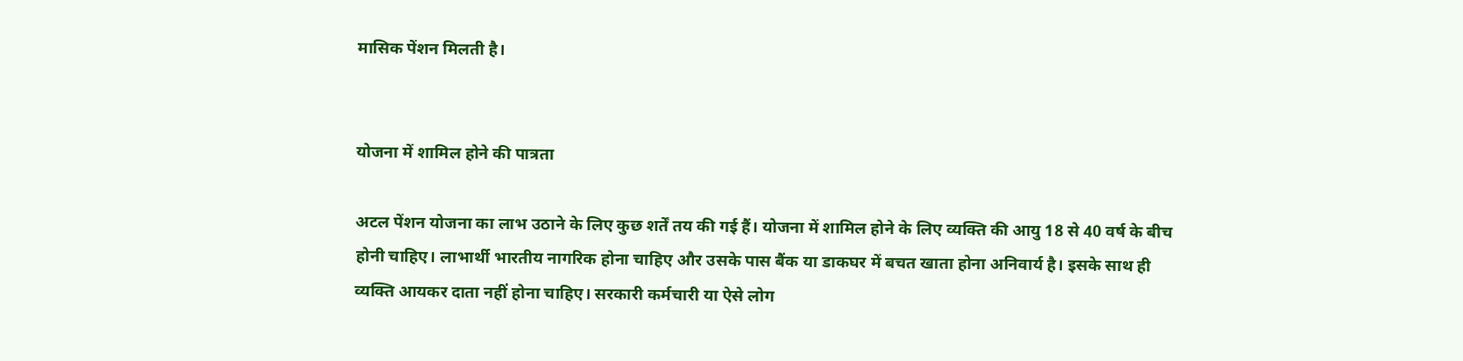मासिक पेंशन मिलती है।


योजना में शामिल होने की पात्रता

अटल पेंशन योजना का लाभ उठाने के लिए कुछ शर्तें तय की गई हैं। योजना में शामिल होने के लिए व्यक्ति की आयु 18 से 40 वर्ष के बीच होनी चाहिए। लाभार्थी भारतीय नागरिक होना चाहिए और उसके पास बैंक या डाकघर में बचत खाता होना अनिवार्य है। इसके साथ ही व्यक्ति आयकर दाता नहीं होना चाहिए। सरकारी कर्मचारी या ऐसे लोग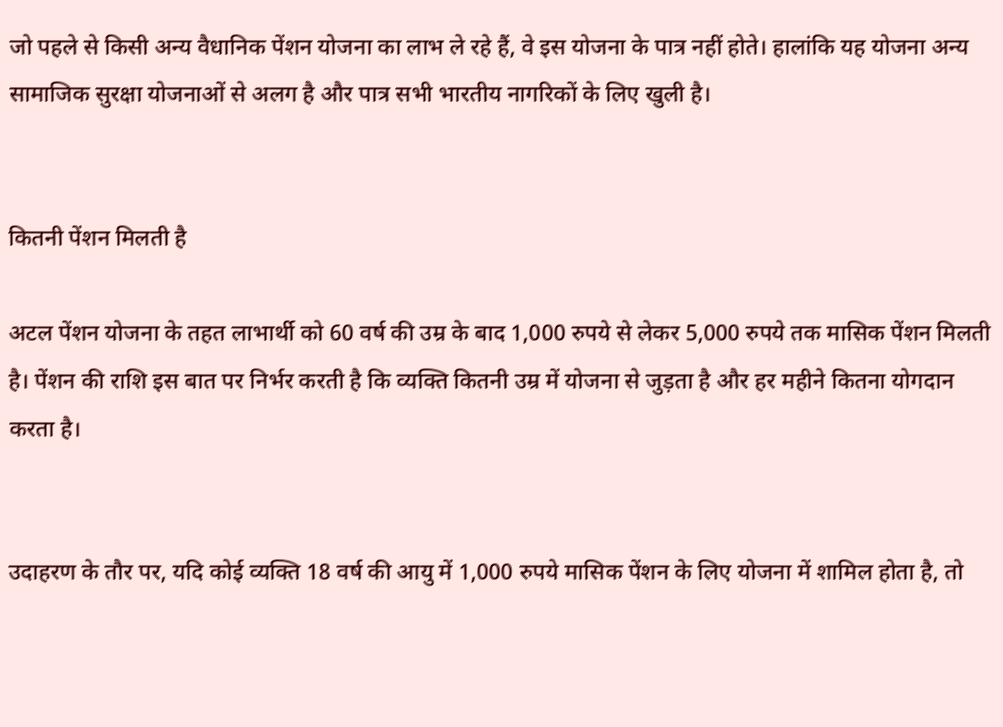जो पहले से किसी अन्य वैधानिक पेंशन योजना का लाभ ले रहे हैं, वे इस योजना के पात्र नहीं होते। हालांकि यह योजना अन्य सामाजिक सुरक्षा योजनाओं से अलग है और पात्र सभी भारतीय नागरिकों के लिए खुली है।


कितनी पेंशन मिलती है

अटल पेंशन योजना के तहत लाभार्थी को 60 वर्ष की उम्र के बाद 1,000 रुपये से लेकर 5,000 रुपये तक मासिक पेंशन मिलती है। पेंशन की राशि इस बात पर निर्भर करती है कि व्यक्ति कितनी उम्र में योजना से जुड़ता है और हर महीने कितना योगदान करता है।


उदाहरण के तौर पर, यदि कोई व्यक्ति 18 वर्ष की आयु में 1,000 रुपये मासिक पेंशन के लिए योजना में शामिल होता है, तो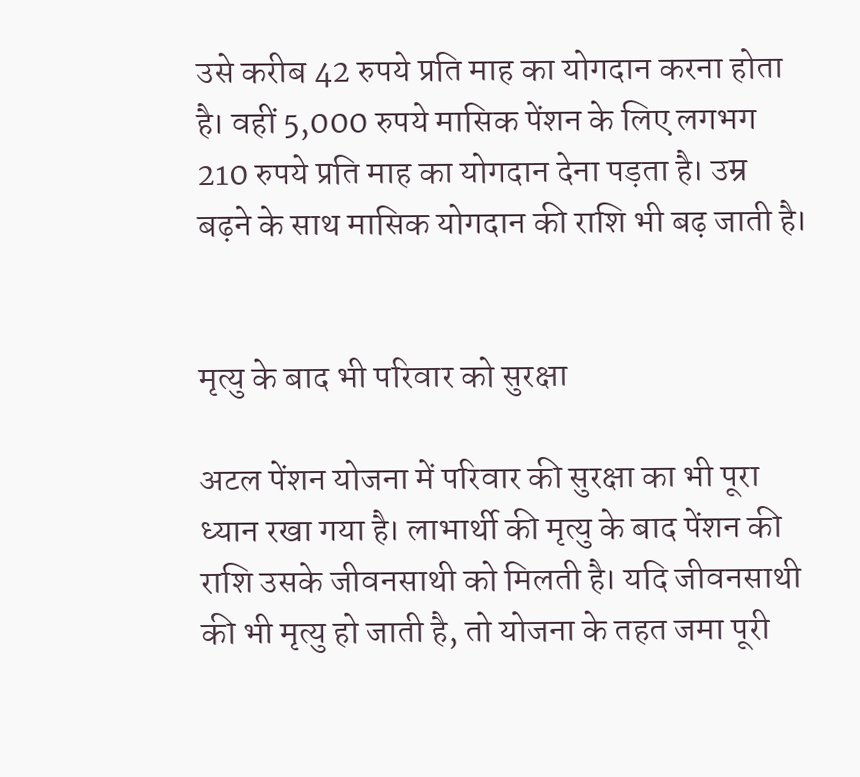उसे करीब 42 रुपये प्रति माह का योगदान करना होता है। वहीं 5,000 रुपये मासिक पेंशन के लिए लगभग 210 रुपये प्रति माह का योगदान देना पड़ता है। उम्र बढ़ने के साथ मासिक योगदान की राशि भी बढ़ जाती है।


मृत्यु के बाद भी परिवार को सुरक्षा

अटल पेंशन योजना में परिवार की सुरक्षा का भी पूरा ध्यान रखा गया है। लाभार्थी की मृत्यु के बाद पेंशन की राशि उसके जीवनसाथी को मिलती है। यदि जीवनसाथी की भी मृत्यु हो जाती है, तो योजना के तहत जमा पूरी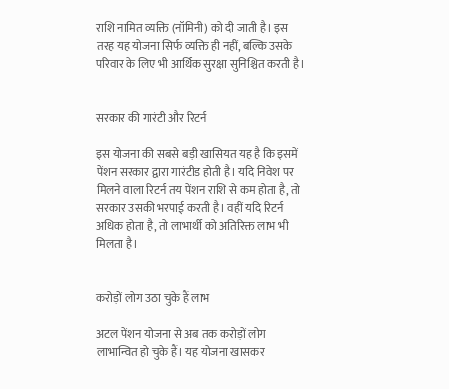राशि नामित व्यक्ति (नॉमिनी) को दी जाती है। इस तरह यह योजना सिर्फ व्यक्ति ही नहीं, बल्कि उसके परिवार के लिए भी आर्थिक सुरक्षा सुनिश्चित करती है।


सरकार की गारंटी और रिटर्न

इस योजना की सबसे बड़ी खासियत यह है कि इसमें पेंशन सरकार द्वारा गारंटीड होती है। यदि निवेश पर मिलने वाला रिटर्न तय पेंशन राशि से कम होता है, तो सरकार उसकी भरपाई करती है। वहीं यदि रिटर्न अधिक होता है, तो लाभार्थी को अतिरिक्त लाभ भी मिलता है।


करोड़ों लोग उठा चुके हैं लाभ

अटल पेंशन योजना से अब तक करोड़ों लोग लाभान्वित हो चुके हैं। यह योजना खासकर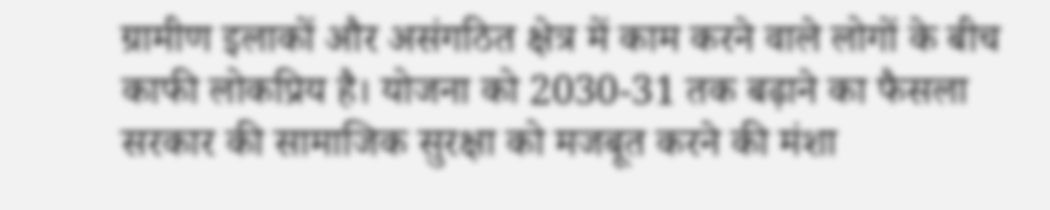ग्रामीण इलाकों और असंगठित क्षेत्र में काम करने वाले लोगों के बीच काफी लोकप्रिय है। योजना को 2030-31 तक बढ़ाने का फैसला सरकार की सामाजिक सुरक्षा को मजबूत करने की मंशा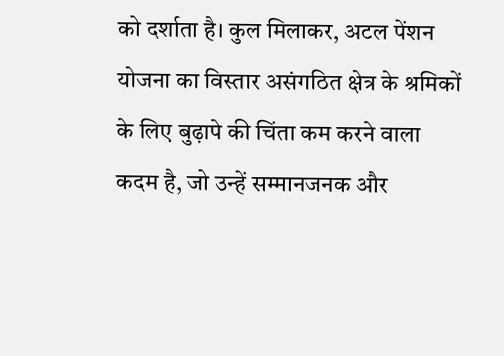को दर्शाता है। कुल मिलाकर, अटल पेंशन योजना का विस्तार असंगठित क्षेत्र के श्रमिकों के लिए बुढ़ापे की चिंता कम करने वाला कदम है, जो उन्हें सम्मानजनक और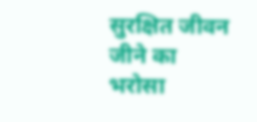सुरक्षित जीवन जीने का भरोसा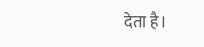देता है।